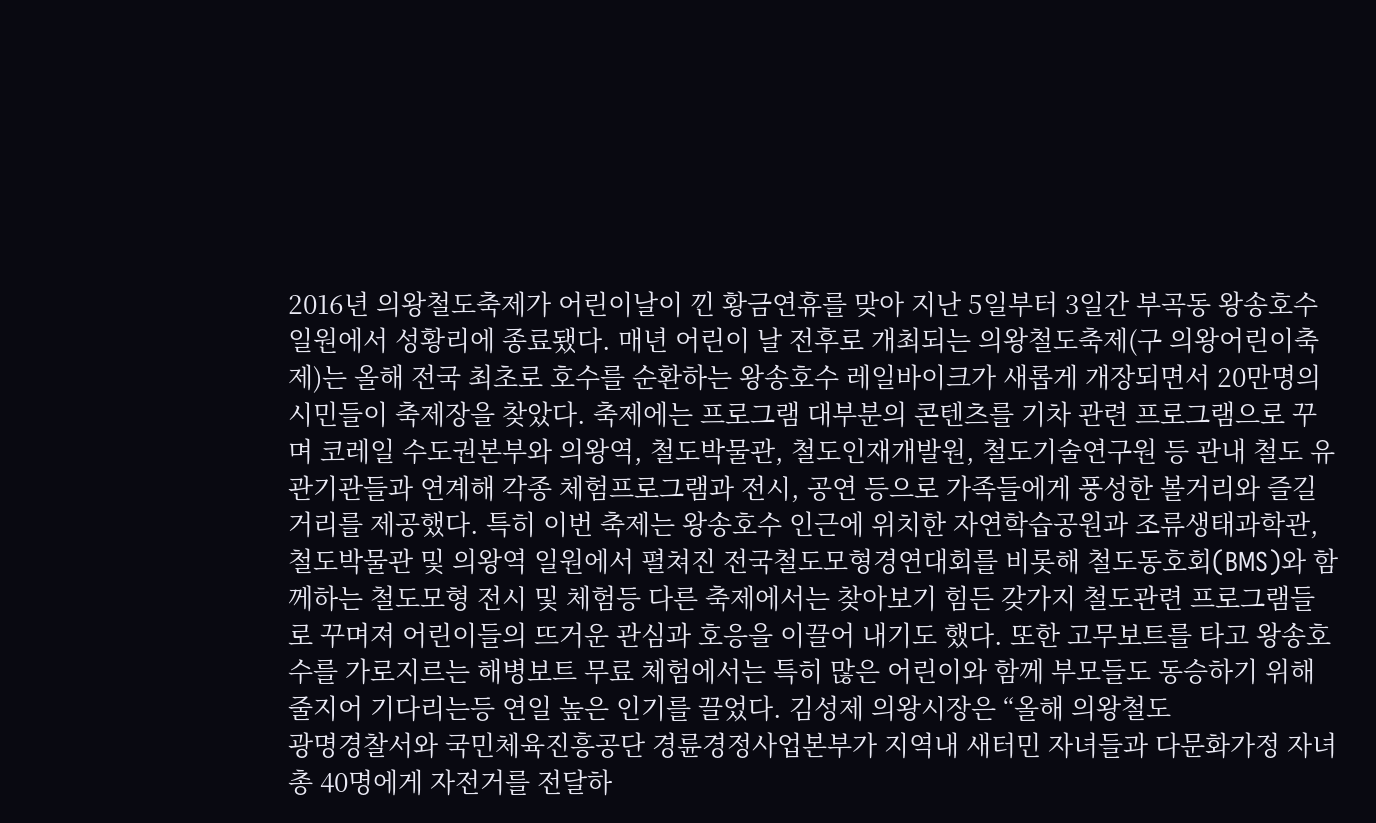2016년 의왕철도축제가 어린이날이 낀 황금연휴를 맞아 지난 5일부터 3일간 부곡동 왕송호수 일원에서 성황리에 종료됐다. 매년 어린이 날 전후로 개최되는 의왕철도축제(구 의왕어린이축제)는 올해 전국 최초로 호수를 순환하는 왕송호수 레일바이크가 새롭게 개장되면서 20만명의 시민들이 축제장을 찾았다. 축제에는 프로그램 대부분의 콘텐츠를 기차 관련 프로그램으로 꾸며 코레일 수도권본부와 의왕역, 철도박물관, 철도인재개발원, 철도기술연구원 등 관내 철도 유관기관들과 연계해 각종 체험프로그램과 전시, 공연 등으로 가족들에게 풍성한 볼거리와 즐길거리를 제공했다. 특히 이번 축제는 왕송호수 인근에 위치한 자연학습공원과 조류생태과학관, 철도박물관 및 의왕역 일원에서 펼쳐진 전국철도모형경연대회를 비롯해 철도동호회(BMS)와 함께하는 철도모형 전시 및 체험등 다른 축제에서는 찾아보기 힘든 갖가지 철도관련 프로그램들로 꾸며져 어린이들의 뜨거운 관심과 호응을 이끌어 내기도 했다. 또한 고무보트를 타고 왕송호수를 가로지르는 해병보트 무료 체험에서는 특히 많은 어린이와 함께 부모들도 동승하기 위해 줄지어 기다리는등 연일 높은 인기를 끌었다. 김성제 의왕시장은 “올해 의왕철도
광명경찰서와 국민체육진흥공단 경륜경정사업본부가 지역내 새터민 자녀들과 다문화가정 자녀 총 40명에게 자전거를 전달하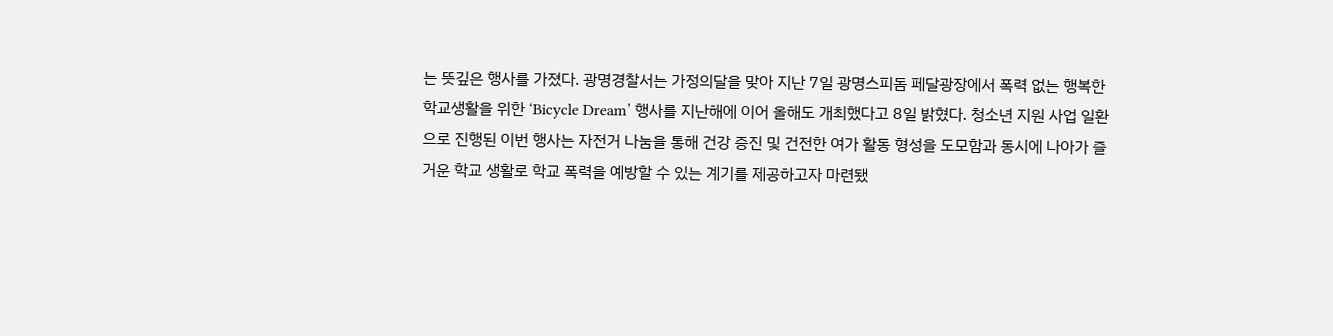는 뜻깊은 행사를 가졌다. 광명경찰서는 가정의달을 맞아 지난 7일 광명스피돔 페달광장에서 폭력 없는 행복한 학교생활을 위한 ‘Bicycle Dream’ 행사를 지난해에 이어 올해도 개최했다고 8일 밝혔다. 청소년 지원 사업 일환으로 진행된 이번 행사는 자전거 나눔을 통해 건강 증진 및 건전한 여가 활동 형성을 도모함과 동시에 나아가 즐거운 학교 생활로 학교 폭력을 예방할 수 있는 계기를 제공하고자 마련됐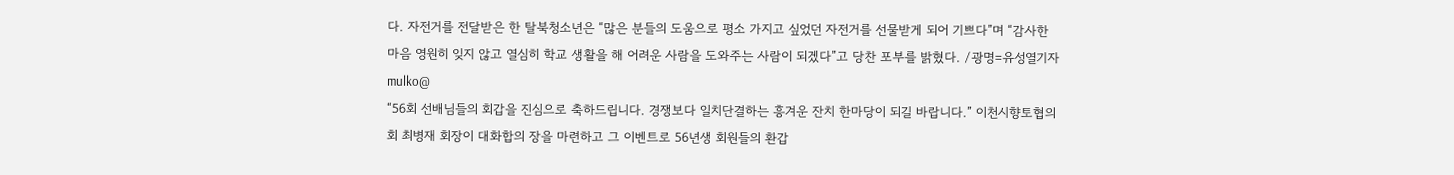다. 자전거를 전달받은 한 탈북청소년은 “많은 분들의 도움으로 평소 가지고 싶었던 자전거를 선물받게 되어 기쁘다”며 “감사한 마음 영원히 잊지 않고 열심히 학교 생활을 해 어려운 사람을 도와주는 사람이 되겠다”고 당찬 포부를 밝혔다. /광명=유성열기자 mulko@
“56회 선배님들의 회갑을 진심으로 축하드립니다. 경쟁보다 일치단결하는 흥겨운 잔치 한마당이 되길 바랍니다.” 이천시향토협의회 최병재 회장이 대화합의 장을 마련하고 그 이벤트로 56년생 회원들의 환갑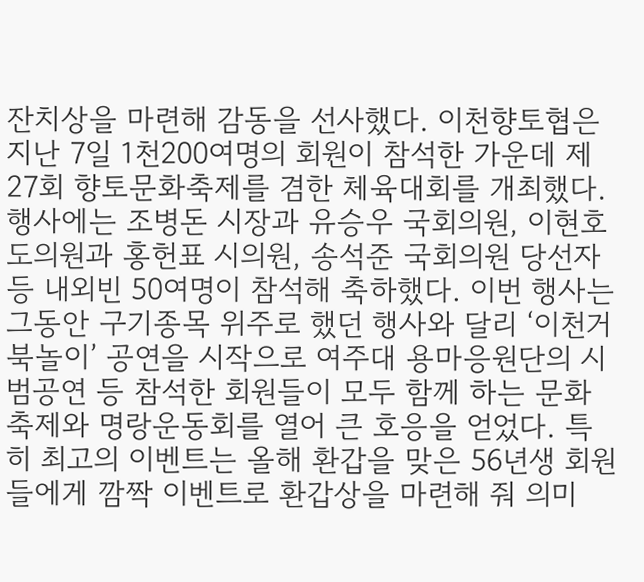잔치상을 마련해 감동을 선사했다. 이천향토협은 지난 7일 1천200여명의 회원이 참석한 가운데 제27회 향토문화축제를 겸한 체육대회를 개최했다. 행사에는 조병돈 시장과 유승우 국회의원, 이현호 도의원과 홍헌표 시의원, 송석준 국회의원 당선자 등 내외빈 50여명이 참석해 축하했다. 이번 행사는 그동안 구기종목 위주로 했던 행사와 달리 ‘이천거북놀이’ 공연을 시작으로 여주대 용마응원단의 시범공연 등 참석한 회원들이 모두 함께 하는 문화축제와 명랑운동회를 열어 큰 호응을 얻었다. 특히 최고의 이벤트는 올해 환갑을 맞은 56년생 회원들에게 깜짝 이벤트로 환갑상을 마련해 줘 의미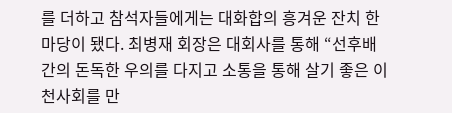를 더하고 참석자들에게는 대화합의 흥겨운 잔치 한마당이 됐다. 최병재 회장은 대회사를 통해 “선후배 간의 돈독한 우의를 다지고 소통을 통해 살기 좋은 이천사회를 만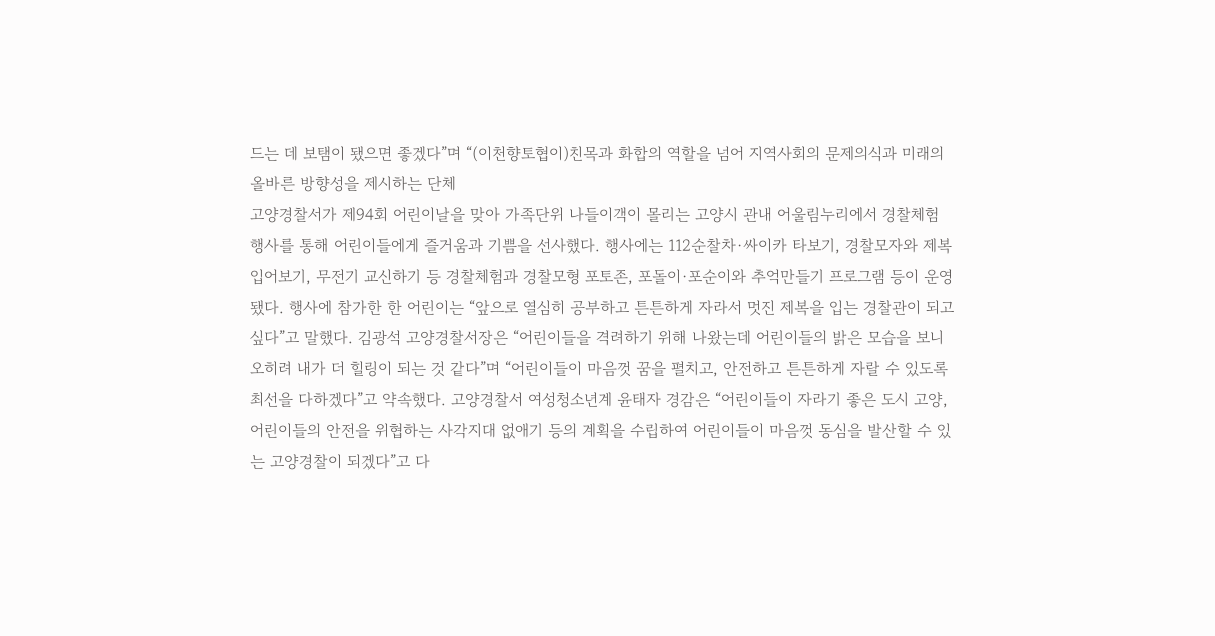드는 데 보탬이 됐으면 좋겠다”며 “(이천향토협이)친목과 화합의 역할을 넘어 지역사회의 문제의식과 미래의 올바른 방향성을 제시하는 단체
고양경찰서가 제94회 어린이날을 맞아 가족단위 나들이객이 몰리는 고양시 관내 어울림누리에서 경찰체험 행사를 통해 어린이들에게 즐거움과 기쁨을 선사했다. 행사에는 112순찰차·싸이카 타보기, 경찰모자와 제복 입어보기, 무전기 교신하기 등 경찰체험과 경찰모형 포토존, 포돌이·포순이와 추억만들기 프로그램 등이 운영됐다. 행사에 참가한 한 어린이는 “앞으로 열심히 공부하고 튼튼하게 자라서 멋진 제복을 입는 경찰관이 되고 싶다”고 말했다. 김광석 고양경찰서장은 “어린이들을 격려하기 위해 나왔는데 어린이들의 밝은 모습을 보니 오히려 내가 더 힐링이 되는 것 같다”며 “어린이들이 마음껏 꿈을 펼치고, 안전하고 튼튼하게 자랄 수 있도록 최선을 다하겠다”고 약속했다. 고양경찰서 여성청소년계 윤태자 경감은 “어린이들이 자라기 좋은 도시 고양, 어린이들의 안전을 위협하는 사각지대 없애기 등의 계획을 수립하여 어린이들이 마음껏 동심을 발산할 수 있는 고양경찰이 되겠다”고 다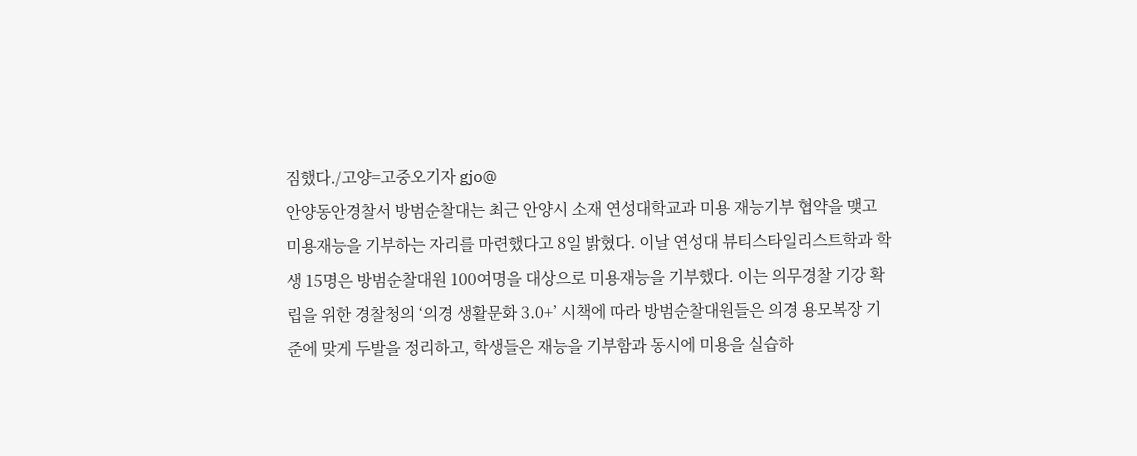짐했다./고양=고중오기자 gjo@
안양동안경찰서 방범순찰대는 최근 안양시 소재 연성대학교과 미용 재능기부 협약을 맺고 미용재능을 기부하는 자리를 마련했다고 8일 밝혔다. 이날 연성대 뷰티스타일리스트학과 학생 15명은 방범순찰대원 100여명을 대상으로 미용재능을 기부했다. 이는 의무경찰 기강 확립을 위한 경찰청의 ‘의경 생활문화 3.0+’ 시책에 따라 방범순찰대원들은 의경 용모복장 기준에 맞게 두발을 정리하고, 학생들은 재능을 기부함과 동시에 미용을 실습하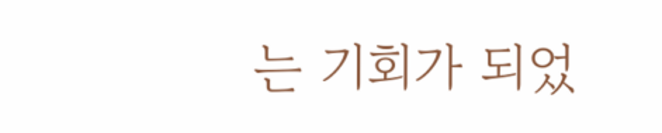는 기회가 되었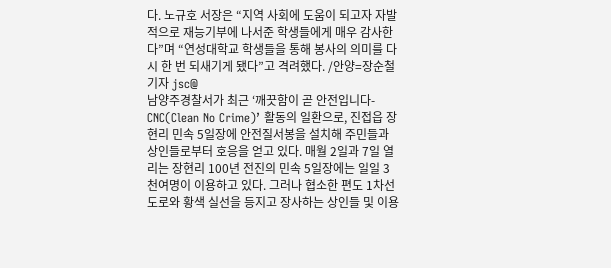다. 노규호 서장은 “지역 사회에 도움이 되고자 자발적으로 재능기부에 나서준 학생들에게 매우 감사한다”며 “연성대학교 학생들을 통해 봉사의 의미를 다시 한 번 되새기게 됐다”고 격려했다. /안양=장순철기자 jsc@
남양주경찰서가 최근 ‘깨끗함이 곧 안전입니다-CNC(Clean No Crime)’ 활동의 일환으로, 진접읍 장현리 민속 5일장에 안전질서봉을 설치해 주민들과 상인들로부터 호응을 얻고 있다. 매월 2일과 7일 열리는 장현리 100년 전진의 민속 5일장에는 일일 3천여명이 이용하고 있다. 그러나 협소한 편도 1차선 도로와 황색 실선을 등지고 장사하는 상인들 및 이용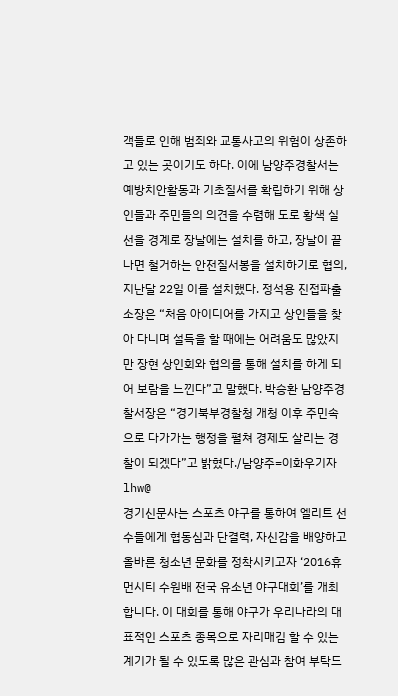객들로 인해 범죄와 교통사고의 위험이 상존하고 있는 곳이기도 하다. 이에 남양주경찰서는 예방치안활동과 기초질서를 확립하기 위해 상인들과 주민들의 의견을 수렴해 도로 황색 실선을 경계로 장날에는 설치를 하고, 장날이 끝나면 철거하는 안전질서봉을 설치하기로 협의, 지난달 22일 이를 설치했다. 정석용 진접파출소장은 “처음 아이디어를 가지고 상인들을 찾아 다니며 설득을 할 때에는 어려움도 많았지만 장현 상인회와 협의를 통해 설치를 하게 되어 보람을 느낀다”고 말했다. 박승환 남양주경찰서장은 “경기북부경찰청 개청 이후 주민속으로 다가가는 행정을 펼쳐 경제도 살리는 경찰이 되겠다”고 밝혔다./남양주=이화우기자 lhw@
경기신문사는 스포츠 야구를 통하여 엘리트 선수들에게 협동심과 단결력, 자신감을 배양하고 올바른 청소년 문화를 정착시키고자 ‘2016휴먼시티 수원배 전국 유소년 야구대회’를 개최합니다. 이 대회를 통해 야구가 우리나라의 대표적인 스포츠 종목으로 자리매김 할 수 있는 계기가 될 수 있도록 많은 관심과 참여 부탁드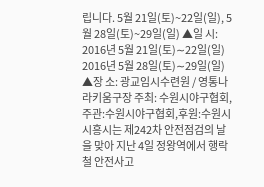립니다. 5월 21일(토)~22일(일), 5월 28일(토)~29일(일) ▲일 시: 2016년 5월 21일(토)∼22일(일) 2016년 5월 28일(토)∼29일(일) ▲장 소: 광교임시수련원 / 영통나라키움구장 주최: 수원시야구협회,주관:수원시야구협회,후원:수원시
시흥시는 제242차 안전점검의 날을 맞아 지난 4일 정왕역에서 행락철 안전사고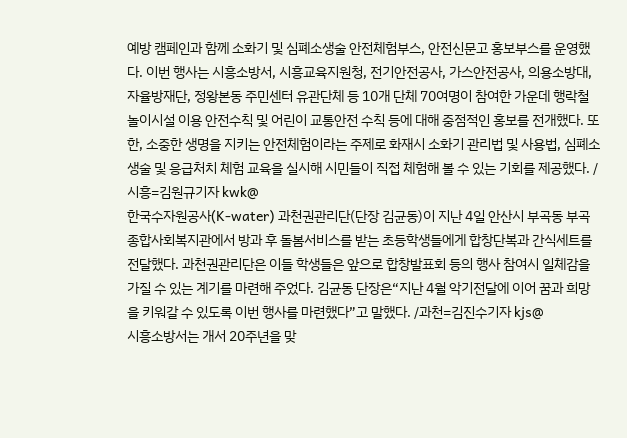예방 캠페인과 함께 소화기 및 심폐소생술 안전체험부스, 안전신문고 홍보부스를 운영했다. 이번 행사는 시흥소방서, 시흥교육지원청, 전기안전공사, 가스안전공사, 의용소방대, 자율방재단, 정왕본동 주민센터 유관단체 등 10개 단체 70여명이 참여한 가운데 행락철 놀이시설 이용 안전수칙 및 어린이 교통안전 수칙 등에 대해 중점적인 홍보를 전개했다. 또한, 소중한 생명을 지키는 안전체험이라는 주제로 화재시 소화기 관리법 및 사용법, 심폐소생술 및 응급처치 체험 교육을 실시해 시민들이 직접 체험해 볼 수 있는 기회를 제공했다. /시흥=김원규기자 kwk@
한국수자원공사(K-water) 과천권관리단(단장 김균동)이 지난 4일 안산시 부곡동 부곡종합사회복지관에서 방과 후 돌봄서비스를 받는 초등학생들에게 합창단복과 간식세트를 전달했다. 과천권관리단은 이들 학생들은 앞으로 합창발표회 등의 행사 참여시 일체감을 가질 수 있는 계기를 마련해 주었다. 김균동 단장은“지난 4월 악기전달에 이어 꿈과 희망을 키워갈 수 있도록 이번 행사를 마련했다”고 말했다. /과천=김진수기자 kjs@
시흥소방서는 개서 20주년을 맞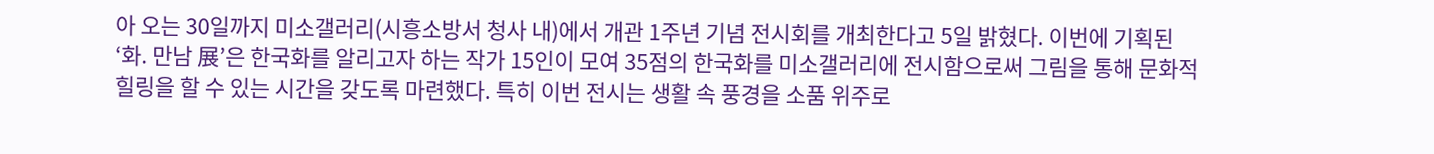아 오는 30일까지 미소갤러리(시흥소방서 청사 내)에서 개관 1주년 기념 전시회를 개최한다고 5일 밝혔다. 이번에 기획된 ‘화. 만남 展’은 한국화를 알리고자 하는 작가 15인이 모여 35점의 한국화를 미소갤러리에 전시함으로써 그림을 통해 문화적 힐링을 할 수 있는 시간을 갖도록 마련했다. 특히 이번 전시는 생활 속 풍경을 소품 위주로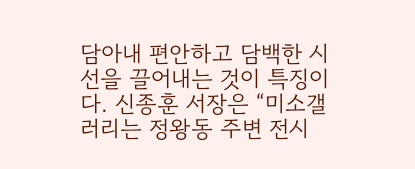담아내 편안하고 담백한 시선을 끌어내는 것이 특징이다. 신종훈 서장은 “미소갤러리는 정왕동 주변 전시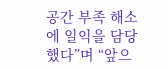공간 부족 해소에 일익을 담당했다”며 “앞으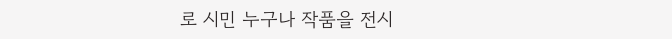로 시민 누구나 작품을 전시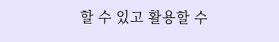할 수 있고 활용할 수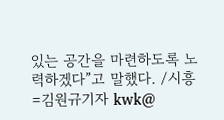있는 공간을 마련하도록 노력하겠다”고 말했다. /시흥=김원규기자 kwk@